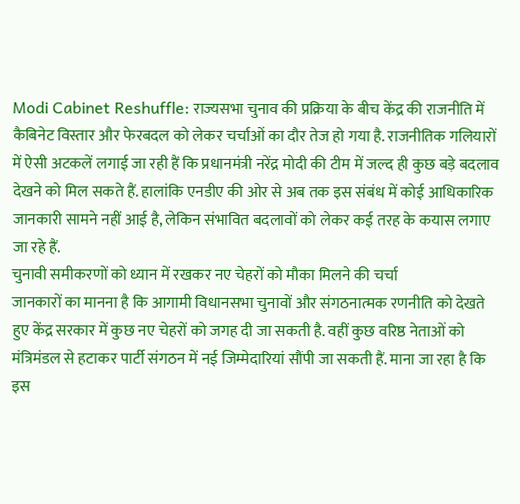Modi Cabinet Reshuffle: राज्यसभा चुनाव की प्रक्रिया के बीच केंद्र की राजनीति में कैबिनेट विस्तार और फेरबदल को लेकर चर्चाओं का दौर तेज हो गया है. राजनीतिक गलियारों में ऐसी अटकलें लगाई जा रही हैं कि प्रधानमंत्री नरेंद्र मोदी की टीम में जल्द ही कुछ बड़े बदलाव देखने को मिल सकते हैं. हालांकि एनडीए की ओर से अब तक इस संबंध में कोई आधिकारिक जानकारी सामने नहीं आई है, लेकिन संभावित बदलावों को लेकर कई तरह के कयास लगाए जा रहे हैं.
चुनावी समीकरणों को ध्यान में रखकर नए चेहरों को मौका मिलने की चर्चा
जानकारों का मानना है कि आगामी विधानसभा चुनावों और संगठनात्मक रणनीति को देखते हुए केंद्र सरकार में कुछ नए चेहरों को जगह दी जा सकती है. वहीं कुछ वरिष्ठ नेताओं को मंत्रिमंडल से हटाकर पार्टी संगठन में नई जिम्मेदारियां सौंपी जा सकती हैं. माना जा रहा है कि इस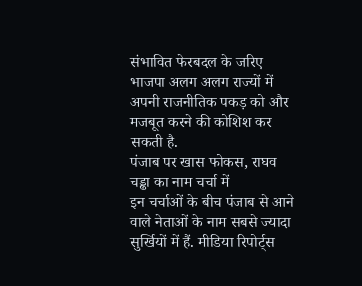संभावित फेरबदल के जरिए भाजपा अलग अलग राज्यों में अपनी राजनीतिक पकड़ को और मजबूत करने की कोशिश कर सकती है.
पंजाब पर खास फोकस, राघव चड्ढा का नाम चर्चा में
इन चर्चाओं के बीच पंजाब से आने वाले नेताओं के नाम सबसे ज्यादा सुर्खियों में हैं. मीडिया रिपोर्ट्स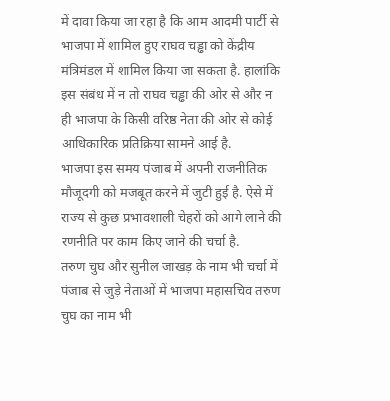में दावा किया जा रहा है कि आम आदमी पार्टी से भाजपा में शामिल हुए राघव चड्ढा को केंद्रीय मंत्रिमंडल में शामिल किया जा सकता है. हालांकि इस संबंध में न तो राघव चड्ढा की ओर से और न ही भाजपा के किसी वरिष्ठ नेता की ओर से कोई आधिकारिक प्रतिक्रिया सामने आई है.
भाजपा इस समय पंजाब में अपनी राजनीतिक मौजूदगी को मजबूत करने में जुटी हुई है. ऐसे में राज्य से कुछ प्रभावशाली चेहरों को आगे लाने की रणनीति पर काम किए जाने की चर्चा है.
तरुण चुघ और सुनील जाखड़ के नाम भी चर्चा में
पंजाब से जुड़े नेताओं में भाजपा महासचिव तरुण चुघ का नाम भी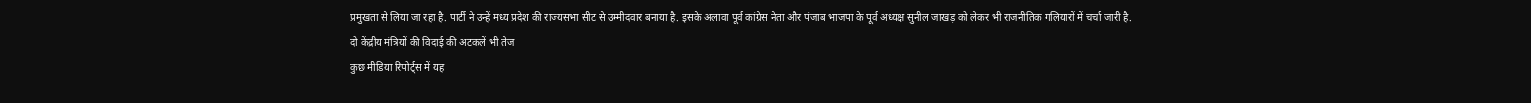प्रमुखता से लिया जा रहा है. पार्टी ने उन्हें मध्य प्रदेश की राज्यसभा सीट से उम्मीदवार बनाया है. इसके अलावा पूर्व कांग्रेस नेता और पंजाब भाजपा के पूर्व अध्यक्ष सुनील जाखड़ को लेकर भी राजनीतिक गलियारों में चर्चा जारी है.
दो केंद्रीय मंत्रियों की विदाई की अटकलें भी तेज
कुछ मीडिया रिपोर्ट्स में यह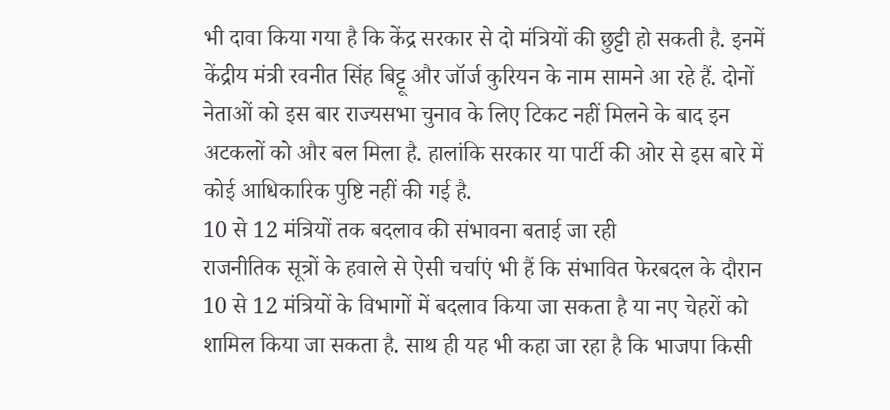भी दावा किया गया है कि केंद्र सरकार से दो मंत्रियों की छुट्टी हो सकती है. इनमें केंद्रीय मंत्री रवनीत सिंह बिट्टू और जॉर्ज कुरियन के नाम सामने आ रहे हैं. दोनों नेताओं को इस बार राज्यसभा चुनाव के लिए टिकट नहीं मिलने के बाद इन अटकलों को और बल मिला है. हालांकि सरकार या पार्टी की ओर से इस बारे में कोई आधिकारिक पुष्टि नहीं की गई है.
10 से 12 मंत्रियों तक बदलाव की संभावना बताई जा रही
राजनीतिक सूत्रों के हवाले से ऐसी चर्चाएं भी हैं कि संभावित फेरबदल के दौरान 10 से 12 मंत्रियों के विभागों में बदलाव किया जा सकता है या नए चेहरों को शामिल किया जा सकता है. साथ ही यह भी कहा जा रहा है कि भाजपा किसी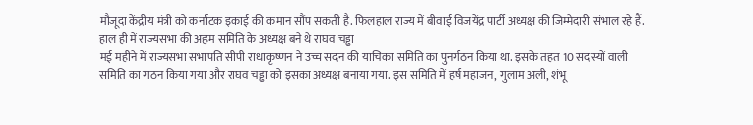मौजूदा केंद्रीय मंत्री को कर्नाटक इकाई की कमान सौंप सकती है. फिलहाल राज्य में बीवाई विजयेंद्र पार्टी अध्यक्ष की जिम्मेदारी संभाल रहे हैं.
हाल ही में राज्यसभा की अहम समिति के अध्यक्ष बने थे राघव चड्ढा
मई महीने में राज्यसभा सभापति सीपी राधाकृष्णन ने उच्च सदन की याचिका समिति का पुनर्गठन किया था. इसके तहत 10 सदस्यों वाली समिति का गठन किया गया और राघव चड्ढा को इसका अध्यक्ष बनाया गया. इस समिति में हर्ष महाजन, गुलाम अली, शंभू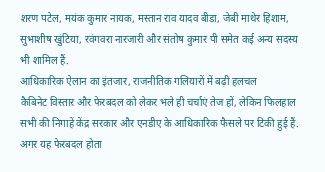शरण पटेल, मयंक कुमार नायक, मस्तान राव यादव बीडा, जेबी माथेर हिशाम, सुभाशीष खुंटिया, रवंगवरा नारजारी और संतोष कुमार पी समेत कई अन्य सदस्य भी शामिल हैं.
आधिकारिक ऐलान का इंतजार, राजनीतिक गलियारों में बढ़ी हलचल
कैबिनेट विस्तार और फेरबदल को लेकर भले ही चर्चाएं तेज हों, लेकिन फिलहाल सभी की निगाहें केंद्र सरकार और एनडीए के आधिकारिक फैसले पर टिकी हुई हैं. अगर यह फेरबदल होता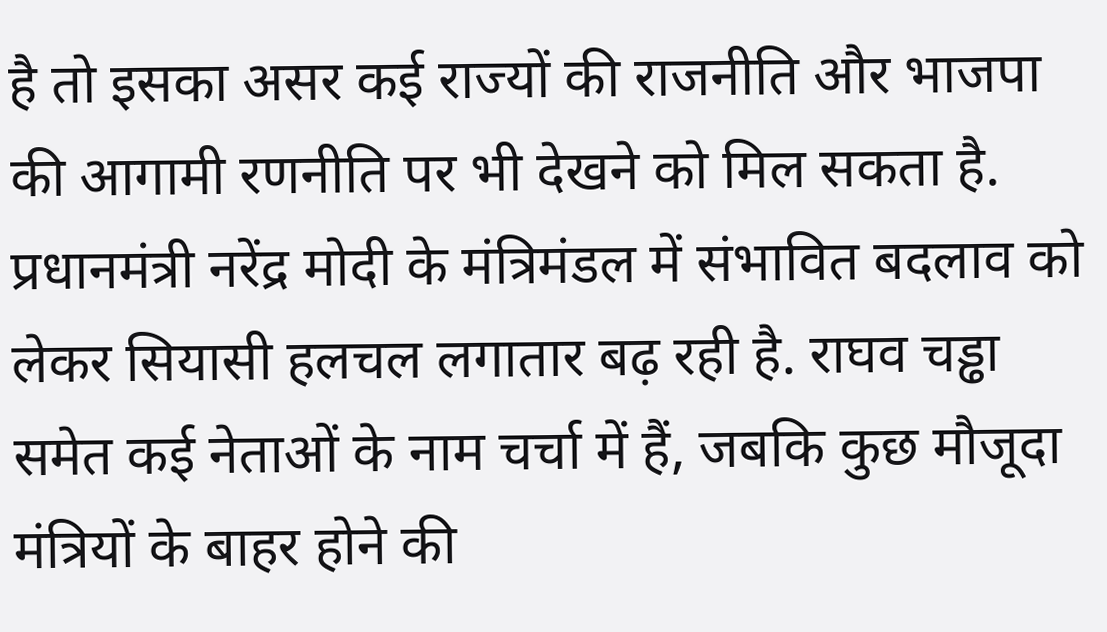है तो इसका असर कई राज्यों की राजनीति और भाजपा की आगामी रणनीति पर भी देखने को मिल सकता है.
प्रधानमंत्री नरेंद्र मोदी के मंत्रिमंडल में संभावित बदलाव को लेकर सियासी हलचल लगातार बढ़ रही है. राघव चड्ढा समेत कई नेताओं के नाम चर्चा में हैं, जबकि कुछ मौजूदा मंत्रियों के बाहर होने की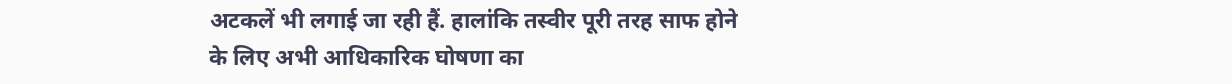अटकलें भी लगाई जा रही हैं. हालांकि तस्वीर पूरी तरह साफ होने के लिए अभी आधिकारिक घोषणा का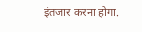इंतजार करना होगा.